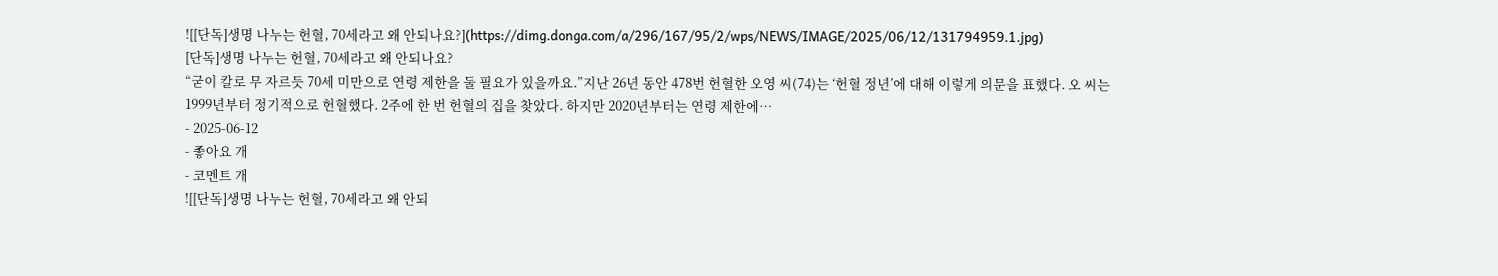![[단독]생명 나누는 헌혈, 70세라고 왜 안되나요?](https://dimg.donga.com/a/296/167/95/2/wps/NEWS/IMAGE/2025/06/12/131794959.1.jpg)
[단독]생명 나누는 헌혈, 70세라고 왜 안되나요?
“굳이 칼로 무 자르듯 70세 미만으로 연령 제한을 둘 필요가 있을까요.”지난 26년 동안 478번 헌혈한 오영 씨(74)는 ‘헌혈 정년’에 대해 이렇게 의문을 표했다. 오 씨는 1999년부터 정기적으로 헌혈했다. 2주에 한 번 헌혈의 집을 찾았다. 하지만 2020년부터는 연령 제한에…
- 2025-06-12
- 좋아요 개
- 코멘트 개
![[단독]생명 나누는 헌혈, 70세라고 왜 안되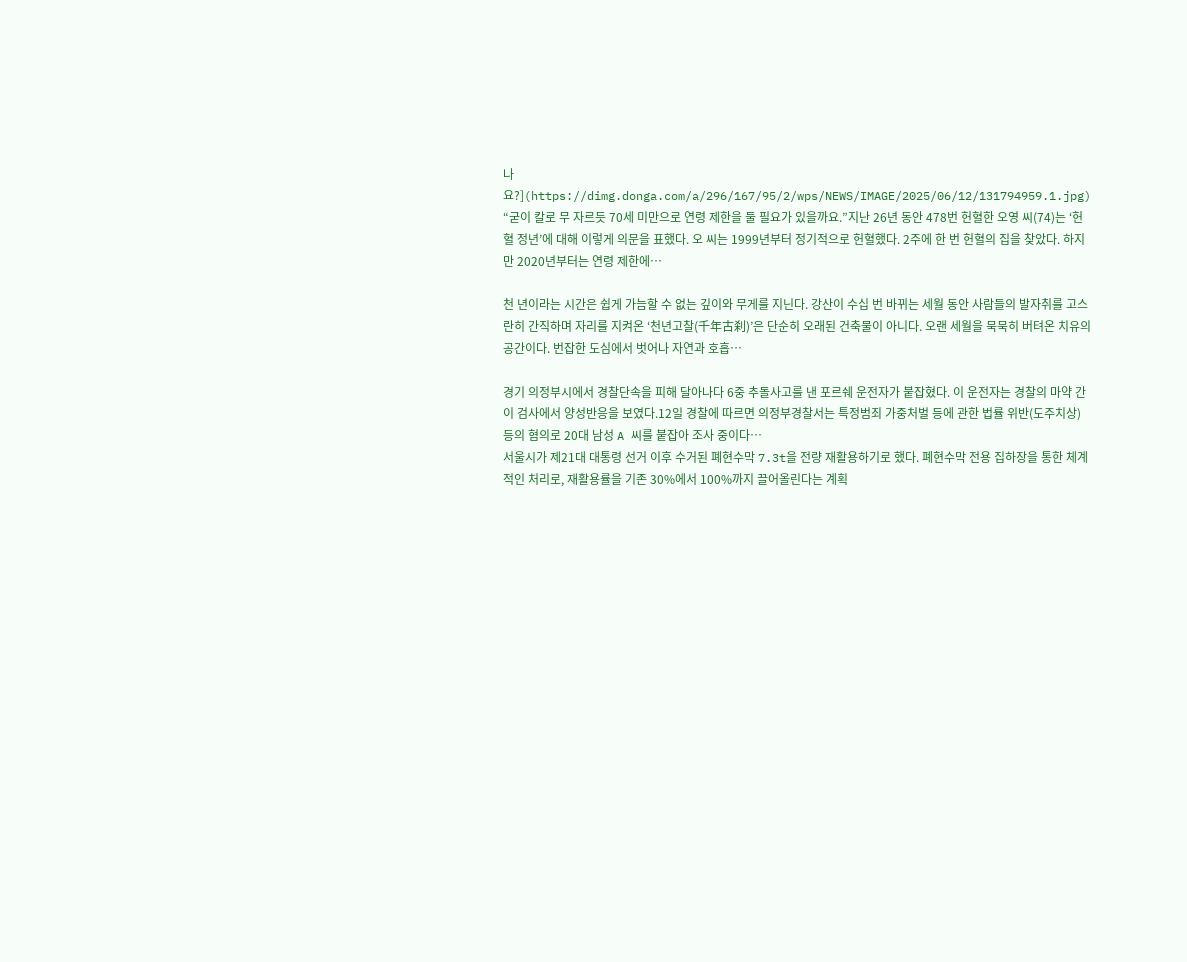나요?](https://dimg.donga.com/a/296/167/95/2/wps/NEWS/IMAGE/2025/06/12/131794959.1.jpg)
“굳이 칼로 무 자르듯 70세 미만으로 연령 제한을 둘 필요가 있을까요.”지난 26년 동안 478번 헌혈한 오영 씨(74)는 ‘헌혈 정년’에 대해 이렇게 의문을 표했다. 오 씨는 1999년부터 정기적으로 헌혈했다. 2주에 한 번 헌혈의 집을 찾았다. 하지만 2020년부터는 연령 제한에…

천 년이라는 시간은 쉽게 가늠할 수 없는 깊이와 무게를 지닌다. 강산이 수십 번 바뀌는 세월 동안 사람들의 발자취를 고스란히 간직하며 자리를 지켜온 ‘천년고찰(千年古刹)’은 단순히 오래된 건축물이 아니다. 오랜 세월을 묵묵히 버텨온 치유의 공간이다. 번잡한 도심에서 벗어나 자연과 호흡…

경기 의정부시에서 경찰단속을 피해 달아나다 6중 추돌사고를 낸 포르쉐 운전자가 붙잡혔다. 이 운전자는 경찰의 마약 간이 검사에서 양성반응을 보였다.12일 경찰에 따르면 의정부경찰서는 특정범죄 가중처벌 등에 관한 법률 위반(도주치상) 등의 혐의로 20대 남성 A 씨를 붙잡아 조사 중이다…
서울시가 제21대 대통령 선거 이후 수거된 폐현수막 7.3t을 전량 재활용하기로 했다. 폐현수막 전용 집하장을 통한 체계적인 처리로, 재활용률을 기존 30%에서 100%까지 끌어올린다는 계획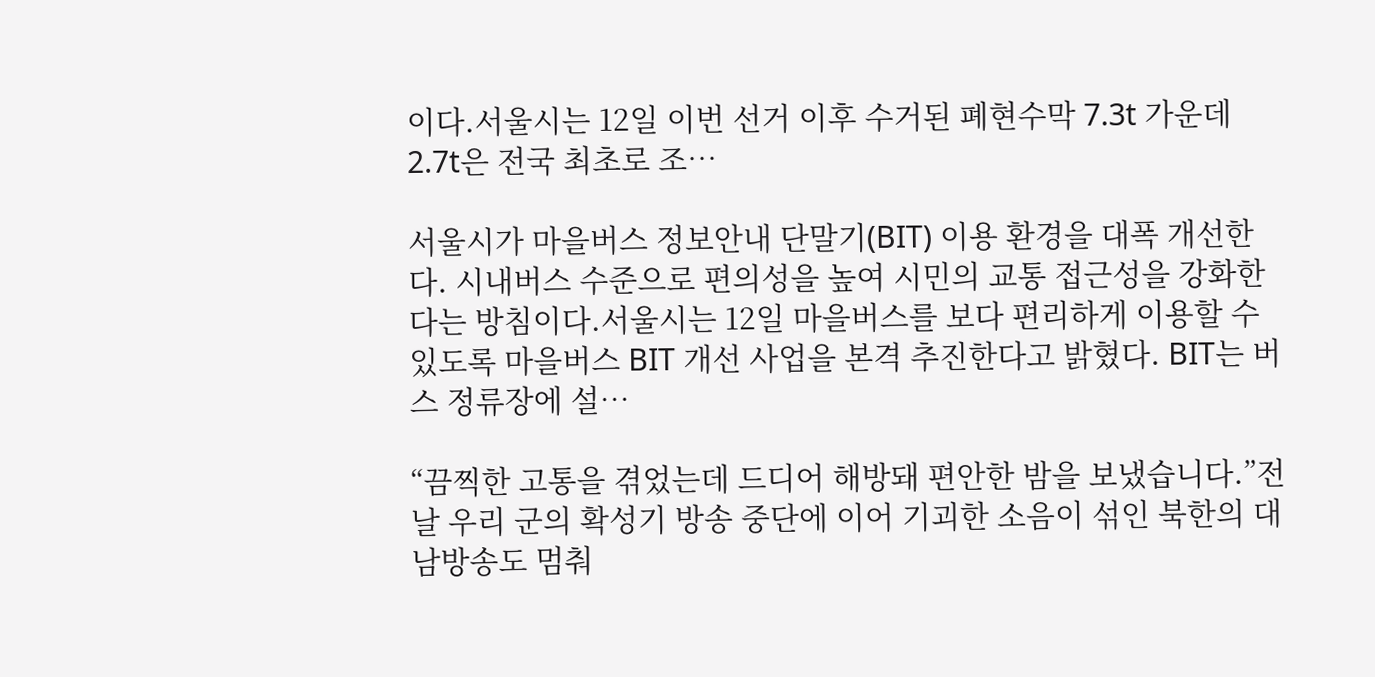이다.서울시는 12일 이번 선거 이후 수거된 폐현수막 7.3t 가운데 2.7t은 전국 최초로 조…

서울시가 마을버스 정보안내 단말기(BIT) 이용 환경을 대폭 개선한다. 시내버스 수준으로 편의성을 높여 시민의 교통 접근성을 강화한다는 방침이다.서울시는 12일 마을버스를 보다 편리하게 이용할 수 있도록 마을버스 BIT 개선 사업을 본격 추진한다고 밝혔다. BIT는 버스 정류장에 설…

“끔찍한 고통을 겪었는데 드디어 해방돼 편안한 밤을 보냈습니다.”전날 우리 군의 확성기 방송 중단에 이어 기괴한 소음이 섞인 북한의 대남방송도 멈춰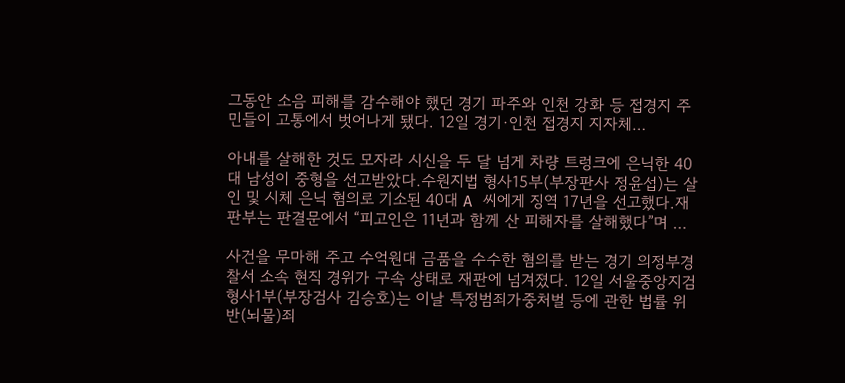그동안 소음 피해를 감수해야 했던 경기 파주와 인천 강화 등 접경지 주민들이 고통에서 벗어나게 됐다. 12일 경기·인천 접경지 지자체…

아내를 살해한 것도 모자라 시신을 두 달 넘게 차량 트렁크에 은닉한 40대 남성이 중형을 선고받았다.수원지법 형사15부(부장판사 정윤섭)는 살인 및 시체 은닉 혐의로 기소된 40대 A 씨에게 징역 17년을 선고했다.재판부는 판결문에서 “피고인은 11년과 함께 산 피해자를 살해했다”며 …

사건을 무마해 주고 수억원대 금품을 수수한 혐의를 받는 경기 의정부경찰서 소속 현직 경위가 구속 상태로 재판에 넘겨졌다. 12일 서울중앙지검 형사1부(부장검사 김승호)는 이날 특정범죄가중처벌 등에 관한 법률 위반(뇌물)죄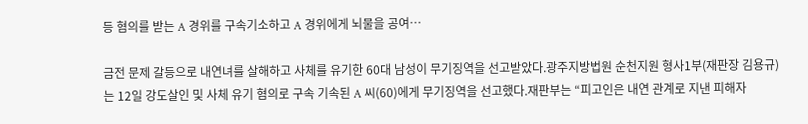등 혐의를 받는 A 경위를 구속기소하고 A 경위에게 뇌물을 공여…

금전 문제 갈등으로 내연녀를 살해하고 사체를 유기한 60대 남성이 무기징역을 선고받았다.광주지방법원 순천지원 형사1부(재판장 김용규)는 12일 강도살인 및 사체 유기 혐의로 구속 기속된 A 씨(60)에게 무기징역을 선고했다.재판부는 “피고인은 내연 관계로 지낸 피해자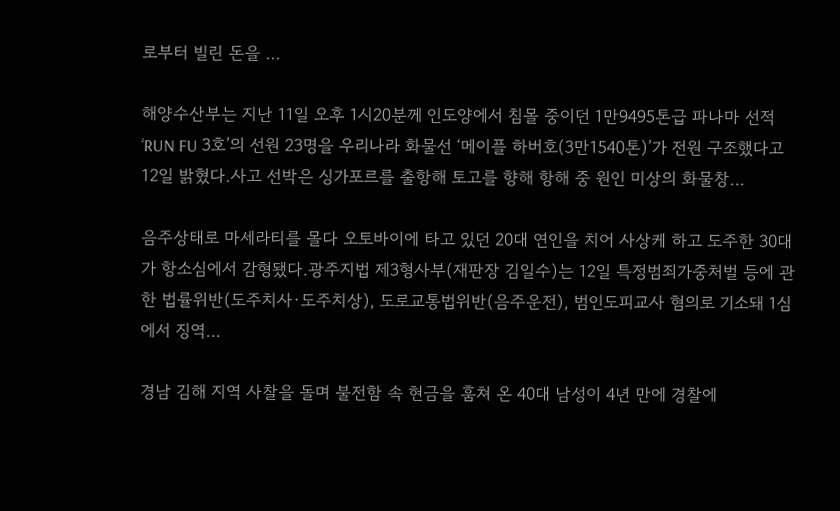로부터 빌린 돈을 …

해양수산부는 지난 11일 오후 1시20분께 인도양에서 침몰 중이던 1만9495톤급 파나마 선적 ‘RUN FU 3호’의 선원 23명을 우리나라 화물선 ‘메이플 하버호(3만1540톤)’가 전원 구조했다고 12일 밝혔다.사고 선박은 싱가포르를 출항해 토고를 향해 항해 중 원인 미상의 화물창…

음주상태로 마세라티를 몰다 오토바이에 타고 있던 20대 연인을 치어 사상케 하고 도주한 30대가 항소심에서 감형됐다.광주지법 제3형사부(재판장 김일수)는 12일 특정범죄가중처벌 등에 관한 법률위반(도주치사·도주치상), 도로교통법위반(음주운전), 범인도피교사 혐의로 기소돼 1심에서 징역…

경남 김해 지역 사찰을 돌며 불전함 속 현금을 훔쳐 온 40대 남성이 4년 만에 경찰에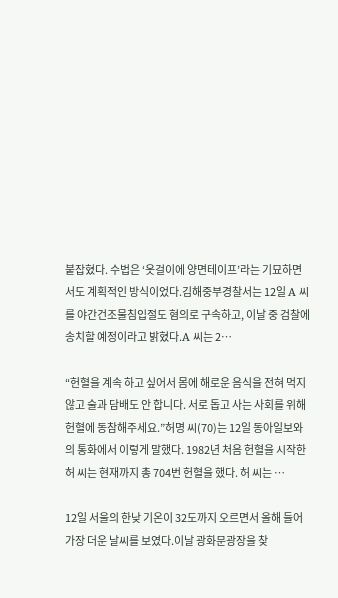붙잡혔다. 수법은 ‘옷걸이에 양면테이프’라는 기묘하면서도 계획적인 방식이었다.김해중부경찰서는 12일 A 씨를 야간건조물침입절도 혐의로 구속하고, 이날 중 검찰에 송치할 예정이라고 밝혔다.A 씨는 2…

“헌혈을 계속 하고 싶어서 몸에 해로운 음식을 전혀 먹지 않고 술과 담배도 안 합니다. 서로 돕고 사는 사회를 위해 헌혈에 동참해주세요.”허명 씨(70)는 12일 동아일보와의 통화에서 이렇게 말했다. 1982년 처음 헌혈을 시작한 허 씨는 현재까지 총 704번 헌혈을 했다. 허 씨는 …

12일 서울의 한낮 기온이 32도까지 오르면서 올해 들어 가장 더운 날씨를 보였다.이날 광화문광장을 찾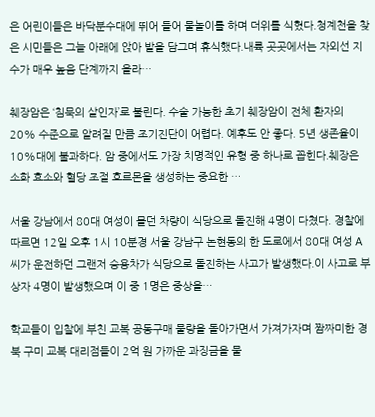은 어린이들은 바닥분수대에 뛰어 들어 물놀이를 하며 더위를 식혔다.청계천을 찾은 시민들은 그늘 아래에 앉아 발을 담그며 휴식했다.내륙 곳곳에서는 자외선 지수가 매우 높음 단계까지 올라…

췌장암은 ‘침묵의 살인자’로 불린다. 수술 가능한 초기 췌장암이 전체 환자의 20% 수준으로 알려질 만큼 조기진단이 어렵다. 예후도 안 좋다. 5년 생존율이 10%대에 불과하다. 암 중에서도 가장 치명적인 유형 중 하나로 꼽힌다.췌장은 소화 효소와 혈당 조절 호르몬을 생성하는 중요한 …

서울 강남에서 80대 여성이 몰던 차량이 식당으로 돌진해 4명이 다쳤다. 경찰에 따르면 12일 오후 1시 10분경 서울 강남구 논현동의 한 도로에서 80대 여성 A 씨가 운전하던 그랜저 승용차가 식당으로 돌진하는 사고가 발생했다.이 사고로 부상자 4명이 발생했으며 이 중 1명은 중상을…

학교들이 입찰에 부친 교복 공동구매 물량을 돌아가면서 가져가자며 짬짜미한 경북 구미 교복 대리점들이 2억 원 가까운 과징금을 물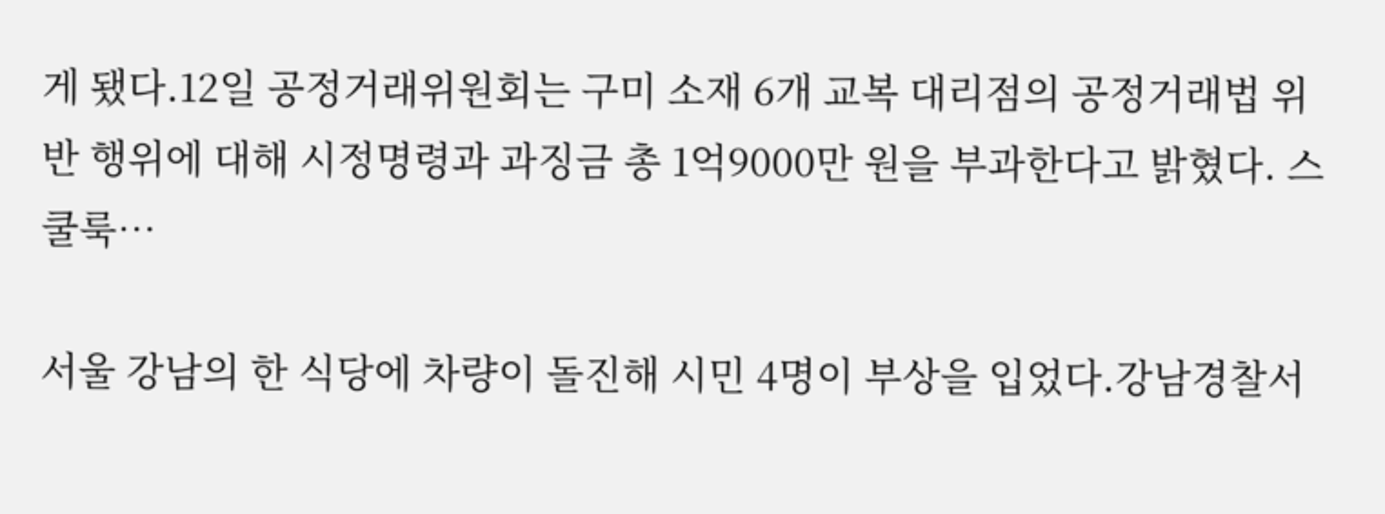게 됐다.12일 공정거래위원회는 구미 소재 6개 교복 대리점의 공정거래법 위반 행위에 대해 시정명령과 과징금 총 1억9000만 원을 부과한다고 밝혔다. 스쿨룩…

서울 강남의 한 식당에 차량이 돌진해 시민 4명이 부상을 입었다.강남경찰서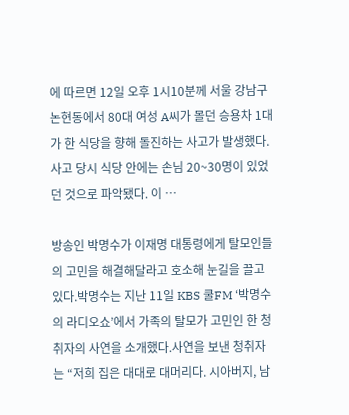에 따르면 12일 오후 1시10분께 서울 강남구 논현동에서 80대 여성 A씨가 몰던 승용차 1대가 한 식당을 향해 돌진하는 사고가 발생했다.사고 당시 식당 안에는 손님 20~30명이 있었던 것으로 파악됐다. 이 …

방송인 박명수가 이재명 대통령에게 탈모인들의 고민을 해결해달라고 호소해 눈길을 끌고 있다.박명수는 지난 11일 KBS 쿨FM ‘박명수의 라디오쇼’에서 가족의 탈모가 고민인 한 청취자의 사연을 소개했다.사연을 보낸 청취자는 “저희 집은 대대로 대머리다. 시아버지, 남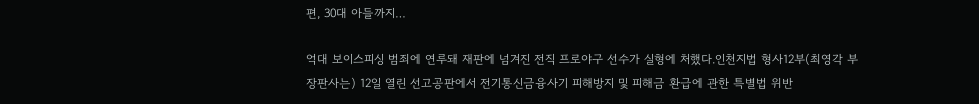편, 30대 아들까지…

억대 보이스피싱 범죄에 연루돼 재판에 넘겨진 전직 프로야구 선수가 실형에 처했다.인천지법 형사12부(최영각 부장판사는) 12일 열린 선고공판에서 전기통신금융사기 피해방지 및 피해금 환급에 관한 특별법 위반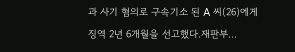과 사기 혐의로 구속기소 된 A 씨(26)에게 징역 2년 6개월을 선고했다.재판부…